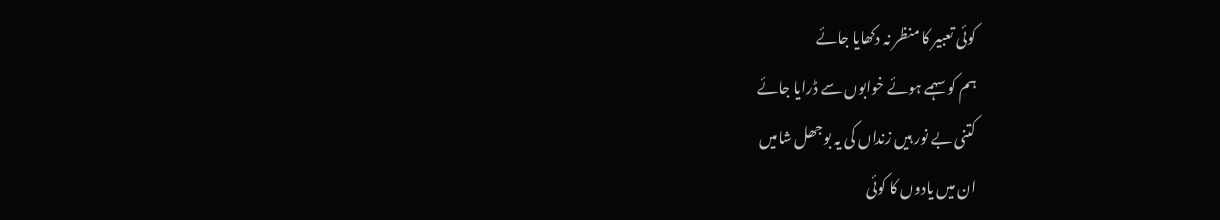کوئی تعبیر کا منظر نہ دکھایا جائے
ہم کو سہمے ہوئے خوابوں سے ڈرایا جائے
کتنی بے نور ہیں زنداں کی یہ بوجھل شامیں
ان میں یادوں کا کوئی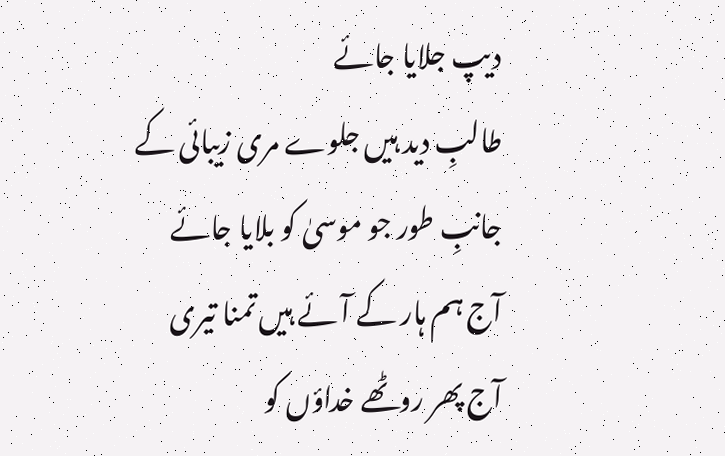دیپ جلایا جائے
طالبِ دید ہیں جلوے مری زیبائی کے
جانبِ طور جو موسیٰ کو بلایا جائے
آج ہم ہار کے آئے ہیں تمنا تیری
آج پھر روٹھے خداؤں کو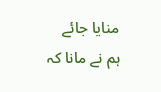منایا جائے
ہم نے مانا کہ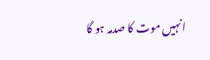انہیں موت کا صدمہ ہو گا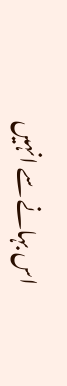اس بہانے سے انہیں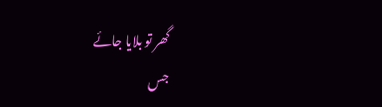گھر تو بلایا جائے
جس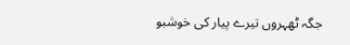جگہ ٹھہروں تیرے پیار کی خوشبو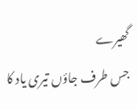گھیرے
جس طرف جاؤں تیری یاد کا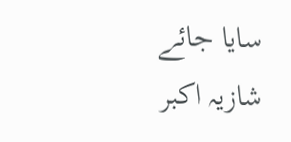سایا جائے
شازیہ اکبر